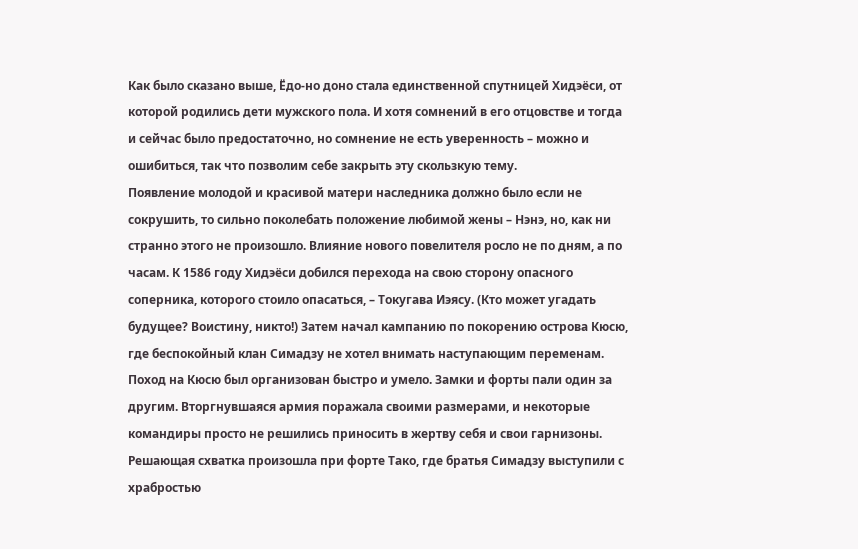Как было сказано выше, Ёдо-но доно стала единственной спутницей Хидэёси, от которой родились дети мужского пола. И хотя сомнений в его отцовстве и тогда и сейчас было предостаточно, но сомнение не есть уверенность – можно и ошибиться, так что позволим себе закрыть эту скользкую тему.
Появление молодой и красивой матери наследника должно было если не сокрушить, то сильно поколебать положение любимой жены – Нэнэ, но, как ни странно этого не произошло. Влияние нового повелителя росло не по дням, а по часам. К 1586 году Хидэёси добился перехода на свою сторону опасного соперника, которого стоило опасаться, – Токугава Иэясу. (Кто может угадать будущее? Воистину, никто!) Затем начал кампанию по покорению острова Кюсю, где беспокойный клан Симадзу не хотел внимать наступающим переменам. Поход на Кюсю был организован быстро и умело. Замки и форты пали один за другим. Вторгнувшаяся армия поражала своими размерами, и некоторые командиры просто не решились приносить в жертву себя и свои гарнизоны. Решающая схватка произошла при форте Тако, где братья Симадзу выступили с храбростью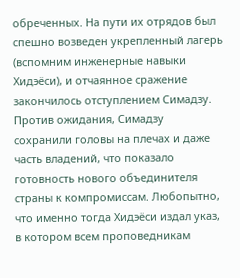обреченных. На пути их отрядов был спешно возведен укрепленный лагерь (вспомним инженерные навыки Хидэёси), и отчаянное сражение закончилось отступлением Симадзу. Против ожидания, Симадзу сохранили головы на плечах и даже часть владений, что показало готовность нового объединителя страны к компромиссам. Любопытно, что именно тогда Хидэёси издал указ, в котором всем проповедникам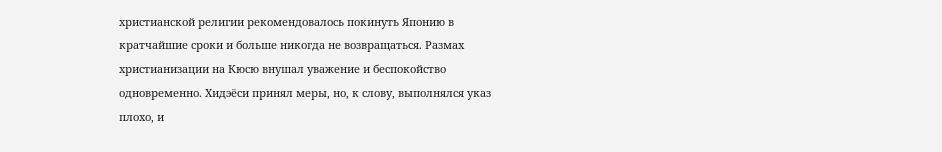христианской религии рекомендовалось покинуть Японию в кратчайшие сроки и больше никогда не возвращаться. Размах христианизации на Кюсю внушал уважение и беспокойство одновременно. Хидэёси принял меры, но, к слову, выполнялся указ плохо, и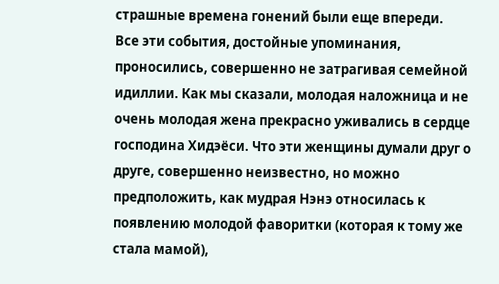страшные времена гонений были еще впереди.
Все эти события, достойные упоминания, проносились, совершенно не затрагивая семейной идиллии. Как мы сказали, молодая наложница и не очень молодая жена прекрасно уживались в сердце господина Хидэёси. Что эти женщины думали друг о друге, совершенно неизвестно, но можно предположить, как мудрая Нэнэ относилась к появлению молодой фаворитки (которая к тому же стала мамой),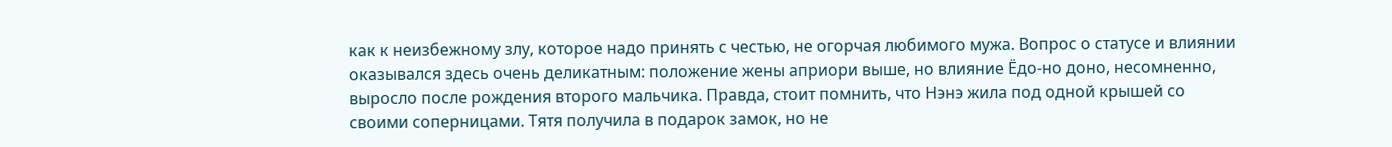как к неизбежному злу, которое надо принять с честью, не огорчая любимого мужа. Вопрос о статусе и влиянии оказывался здесь очень деликатным: положение жены априори выше, но влияние Ёдо-но доно, несомненно, выросло после рождения второго мальчика. Правда, стоит помнить, что Нэнэ жила под одной крышей со своими соперницами. Тятя получила в подарок замок, но не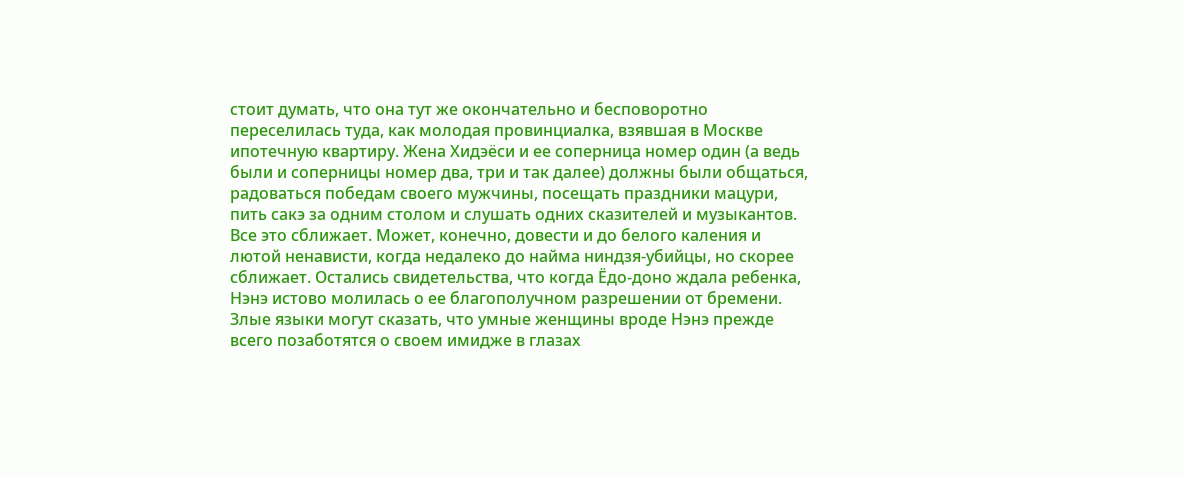стоит думать, что она тут же окончательно и бесповоротно переселилась туда, как молодая провинциалка, взявшая в Москве ипотечную квартиру. Жена Хидэёси и ее соперница номер один (а ведь были и соперницы номер два, три и так далее) должны были общаться, радоваться победам своего мужчины, посещать праздники мацури, пить сакэ за одним столом и слушать одних сказителей и музыкантов. Все это сближает. Может, конечно, довести и до белого каления и лютой ненависти, когда недалеко до найма ниндзя-убийцы, но скорее сближает. Остались свидетельства, что когда Ёдо-доно ждала ребенка, Нэнэ истово молилась о ее благополучном разрешении от бремени. Злые языки могут сказать, что умные женщины вроде Нэнэ прежде всего позаботятся о своем имидже в глазах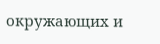окружающих и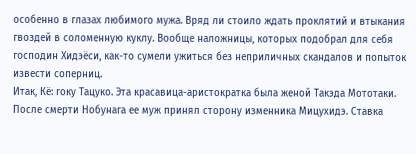особенно в глазах любимого мужа. Вряд ли стоило ждать проклятий и втыкания гвоздей в соломенную куклу. Вообще наложницы, которых подобрал для себя господин Хидэёси, как-то сумели ужиться без неприличных скандалов и попыток извести соперниц.
Итак, Кё: гоку Тацуко. Эта красавица-аристократка была женой Такэда Мототаки. После смерти Нобунага ее муж принял сторону изменника Мицухидэ. Ставка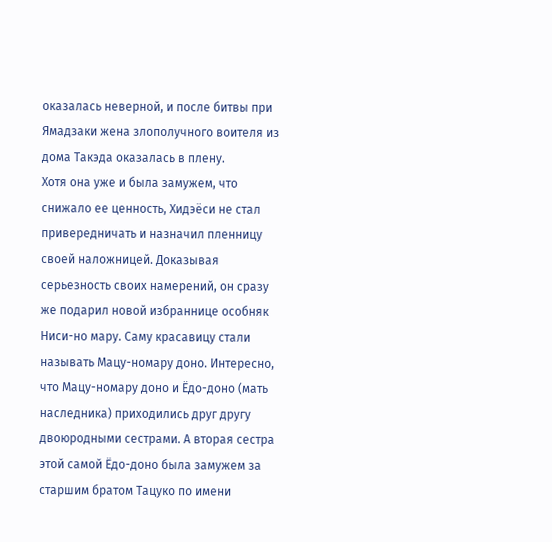оказалась неверной, и после битвы при Ямадзаки жена злополучного воителя из дома Такэда оказалась в плену.
Хотя она уже и была замужем, что снижало ее ценность, Хидэёси не стал привередничать и назначил пленницу своей наложницей. Доказывая серьезность своих намерений, он сразу же подарил новой избраннице особняк Ниси-но мару. Саму красавицу стали называть Мацу-номару доно. Интересно, что Мацу-номару доно и Ёдо-доно (мать наследника) приходились друг другу двоюродными сестрами. А вторая сестра этой самой Ёдо-доно была замужем за старшим братом Тацуко по имени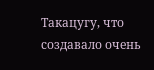Такацугу, что создавало очень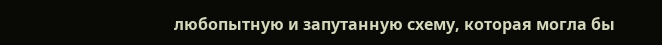любопытную и запутанную схему, которая могла бы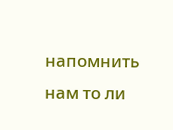напомнить нам то ли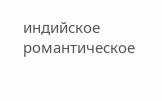индийское романтическое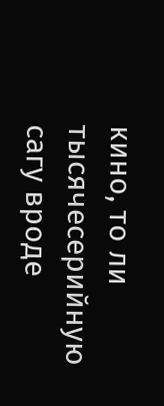кино, то ли тысячесерийную сагу вроде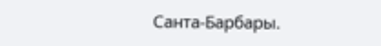Санта-Барбары.